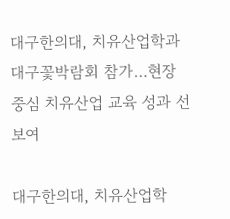대구한의대, 치유산업학과 대구꽃박람회 참가…현장 중심 치유산업 교육 성과 선보여

대구한의대, 치유산업학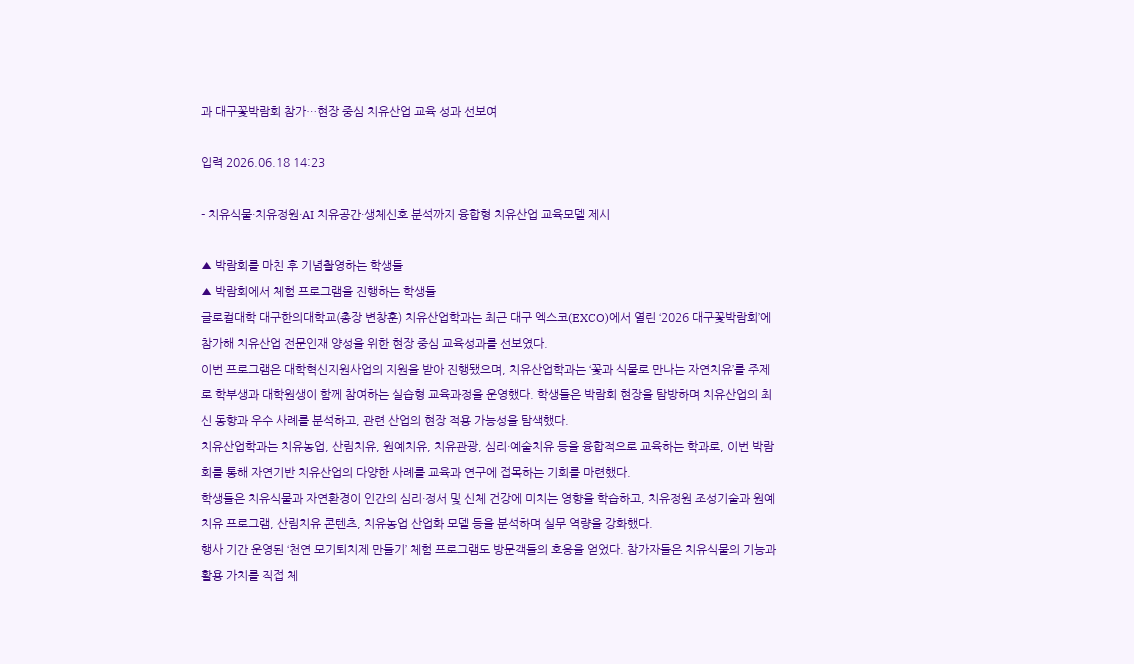과 대구꽃박람회 참가…현장 중심 치유산업 교육 성과 선보여

입력 2026.06.18 14:23

- 치유식물·치유정원·AI 치유공간·생체신호 분석까지 융합형 치유산업 교육모델 제시

▲ 박람회를 마친 후 기념촬영하는 학생들
▲ 박람회에서 체험 프로그램을 진행하는 학생들
글로컬대학 대구한의대학교(총장 변창훈) 치유산업학과는 최근 대구 엑스코(EXCO)에서 열린 ‘2026 대구꽃박람회’에 참가해 치유산업 전문인재 양성을 위한 현장 중심 교육성과를 선보였다.
이번 프로그램은 대학혁신지원사업의 지원을 받아 진행됐으며, 치유산업학과는 ‘꽃과 식물로 만나는 자연치유’를 주제로 학부생과 대학원생이 함께 참여하는 실습형 교육과정을 운영했다. 학생들은 박람회 현장을 탐방하며 치유산업의 최신 동향과 우수 사례를 분석하고, 관련 산업의 현장 적용 가능성을 탐색했다.
치유산업학과는 치유농업, 산림치유, 원예치유, 치유관광, 심리·예술치유 등을 융합적으로 교육하는 학과로, 이번 박람회를 통해 자연기반 치유산업의 다양한 사례를 교육과 연구에 접목하는 기회를 마련했다.
학생들은 치유식물과 자연환경이 인간의 심리·정서 및 신체 건강에 미치는 영향을 학습하고, 치유정원 조성기술과 원예치유 프로그램, 산림치유 콘텐츠, 치유농업 산업화 모델 등을 분석하며 실무 역량을 강화했다.
행사 기간 운영된 ‘천연 모기퇴치제 만들기’ 체험 프로그램도 방문객들의 호응을 얻었다. 참가자들은 치유식물의 기능과 활용 가치를 직접 체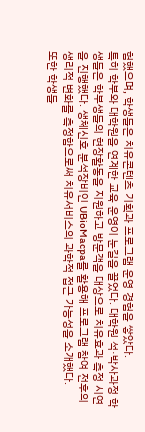험했으며, 학생들은 치유콘텐츠 기획과 프로그램 운영 경험을 쌓았다.
특히 학부와 대학원을 연계한 교육 운영이 눈길을 끌었다. 대학원 석·박사과정 학생들은 학부생들의 현장활동을 지원하고 방문객을 대상으로 치유효과 측정 시연을 진행했다. 생체신호 분석장비인 UBioMacpa를 활용해 프로그램 참여 전후의 생리적 변화를 측정함으로써 치유서비스의 과학적 접근 가능성을 소개했다.
또한 학생들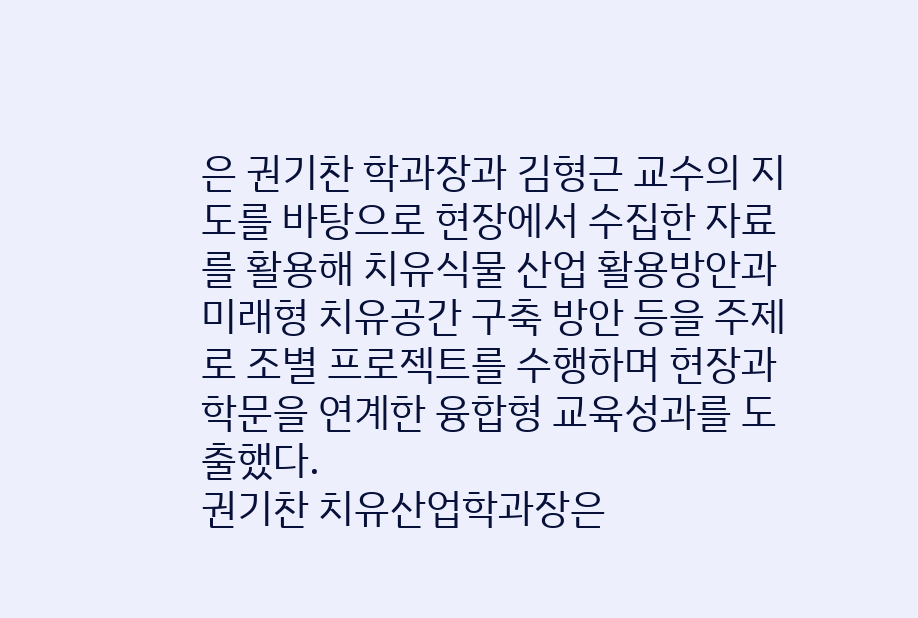은 권기찬 학과장과 김형근 교수의 지도를 바탕으로 현장에서 수집한 자료를 활용해 치유식물 산업 활용방안과 미래형 치유공간 구축 방안 등을 주제로 조별 프로젝트를 수행하며 현장과 학문을 연계한 융합형 교육성과를 도출했다.
권기찬 치유산업학과장은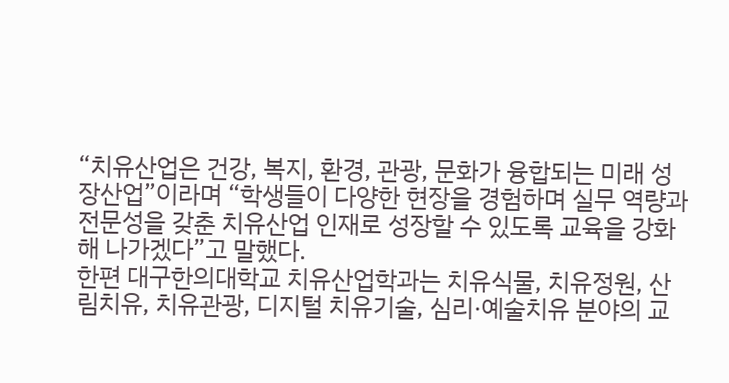“치유산업은 건강, 복지, 환경, 관광, 문화가 융합되는 미래 성장산업”이라며 “학생들이 다양한 현장을 경험하며 실무 역량과 전문성을 갖춘 치유산업 인재로 성장할 수 있도록 교육을 강화해 나가겠다”고 말했다.
한편 대구한의대학교 치유산업학과는 치유식물, 치유정원, 산림치유, 치유관광, 디지털 치유기술, 심리·예술치유 분야의 교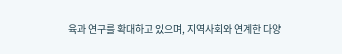육과 연구를 확대하고 있으며, 지역사회와 연계한 다양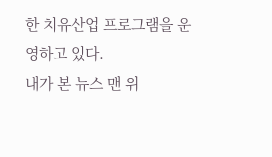한 치유산업 프로그램을 운영하고 있다.
내가 본 뉴스 맨 위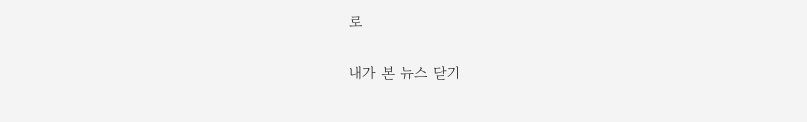로

내가 본 뉴스 닫기